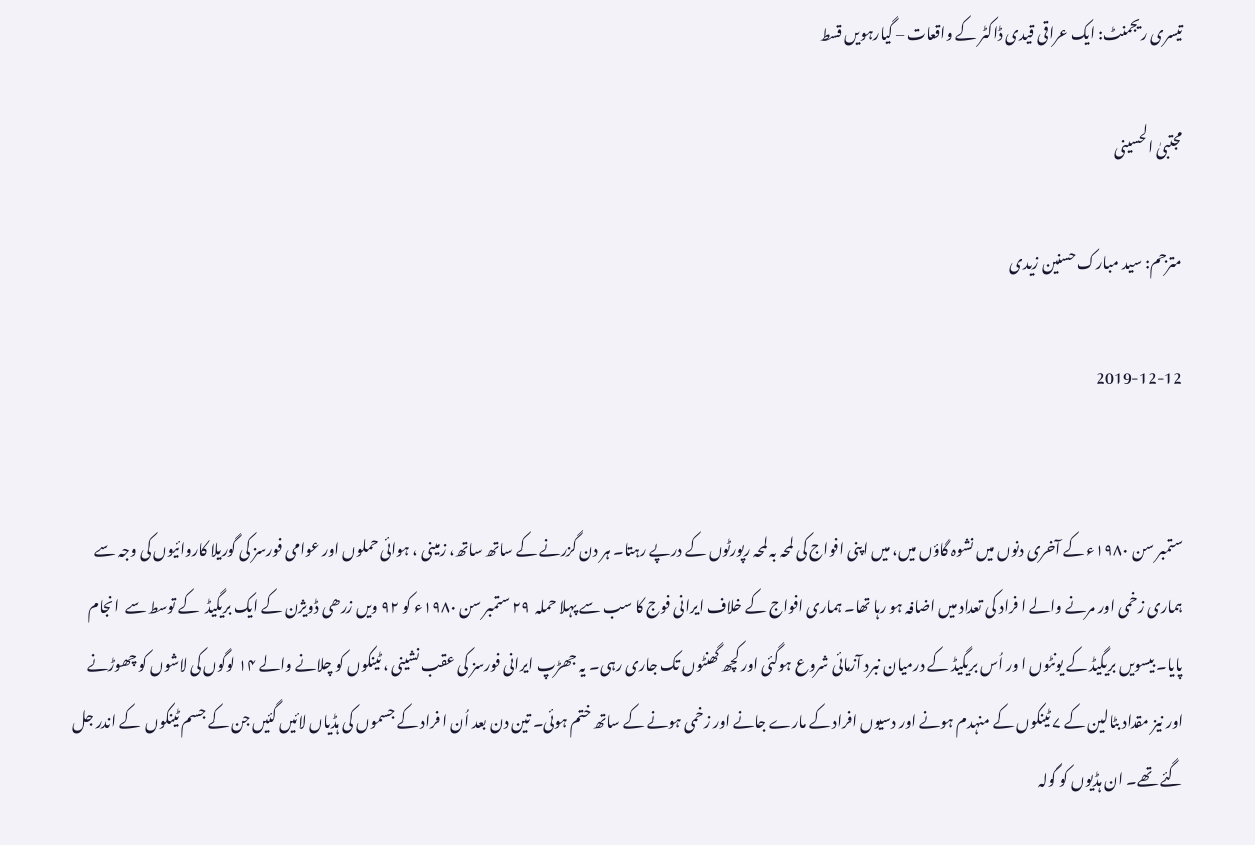تیسری ریجمنٹ: ایک عراقی قیدی ڈاکٹر کے واقعات – گیارہویں قسط

مجتبیٰ الحسینی

مترجم: سید مبارک حسنین زیدی

2019-12-12


ستمبر سن ۱۹۸۰ء کے آخری دنوں میں نشوہ گاؤں میں، میں اپنی افواج کی لمحہ بہ لمحہ رپورٹوں کے درپے رہتا۔ ہر دن گزرنے کے ساتھ ساتھ، زمینی ، ہوائی حملوں اور عوامی فورسز کی گوریلا کاروائیوں کی وجہ سے ہماری زخمی اور مرنے والے ا فراد کی تعداد میں اضافہ ہو رہا تھا۔ ہماری افواج کے خلاف ایرانی فوج کا سب سے پہلا حملہ  ۲۹ ستمبر سن ۱۹۸۰ء کو ۹۲ ویں زرھی ڈویژن کے ایک بریگیڈ  کے توسط سے  انجام پایا۔ بیسویں بریگیڈ کے یونٹوں ا ور اُس بریگیڈ کے درمیان نبرد آزمائی شروع ہوگئی اور کچھ گھنٹوں تک جاری رہی۔ یہ جھڑپ ایرانی فورسز کی عقب نشینی ، ٹینکوں کو چلانے والے ۱۴ لوگوں کی لاشوں کو چھوڑنے اور نیز مقداد بٹالین کے ۷ ٹینکوں کے منہدم ہونے اور دسیوں افراد کے مارے جانے اور زخمی ہونے کے ساتھ ختم ہوئی۔ تین دن بعد اُن ا فراد کے جسموں کی ہڈیاں لائیں گئیں جن کے جسم ٹینکوں  کے اندر جل گئے تھے۔ ان ہڈیوں کو گولہ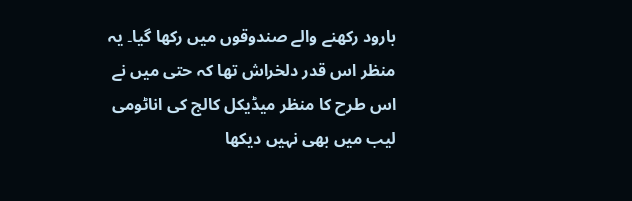بارود رکھنے والے صندوقوں میں رکھا گیا۔ یہ منظر اس قدر دلخراش تھا کہ حتی میں نے اس طرح کا منظر میڈیکل کالج کی اناٹومی لیب میں بھی نہیں دیکھا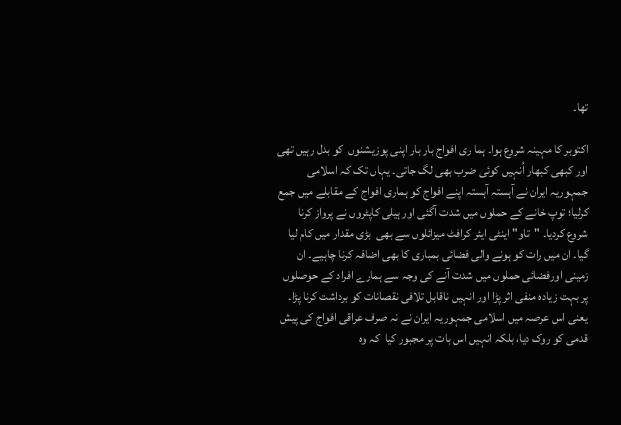تھا۔

اکتوبر کا مہینہ شروع ہوا۔ ہما ری افواج بار بار اپنی پوزیشنوں  کو بدل رہیں تھی اور کبھی کبھار اُنہیں کوئی ضرب بھی لگ جاتی۔ یہاں تک کہ اسلامی جمہوریہ ایران نے آہستہ آہستہ اپنے افواج کو ہماری افواج کے مقابلے میں جمع کرلیا؛ توپ خانے کے حملوں میں شدت آگئی اور ہیلی کاپٹروں نے پرواز کرنا شروع کردیا۔ "تاو" اینٹی ایئر کرافٹ میزائلوں سے بھی  بڑی مقدار میں کام لیا گیا۔ ان میں رات کو ہونے والی فضائی بمباری کا بھی اضافہ کرنا چاہیے۔ ان زمینی اورفضائی حملوں میں شدت آنے کی وجہ سے ہمارے افراد کے حوصلوں پر بہت زیادہ منفی اثر پڑا اور انہیں ناقابل تلافی نقصانات کو برداشت کرنا پڑا۔ یعنی اس عرصہ میں اسلامی جمہوریہ ایران نے نہ صرف عراقی افواج کی پیش قدمی کو روک دیا، بلکہ انہیں اس بات پر مجبور کیا  کہ وہ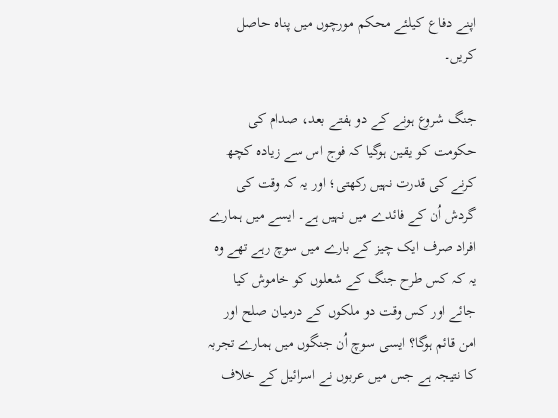اپنے دفاع کیلئے محکم مورچوں میں پناہ حاصل کریں۔

جنگ شروع ہونے کے دو ہفتے بعد، صدام کی حکومت کو یقین ہوگیا کہ فوج اس سے زیادہ کچھ کرنے کی قدرت نہیں رکھتی؛ اور یہ کہ وقت کی گردش اُن کے فائدے میں نہیں ہے۔ ایسے میں ہمارے افراد صرف ایک چیز کے بارے میں سوچ رہے تھے وہ یہ کہ کس طرح جنگ کے شعلوں کو خاموش کیا جائے اور کس وقت دو ملکوں کے درمیان صلح اور امن قائم ہوگا؟ ایسی سوچ اُن جنگوں میں ہمارے تجربہ کا نتیجہ ہے جس میں عربوں نے اسرائیل کے خلاف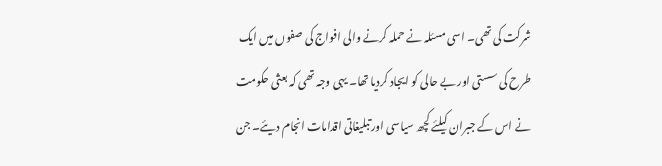شرکت کی تھی۔ اسی مسئلہ نے حملہ کرنے والی افواج کی صفوں میں ایک طرح کی سستی اور بے حالی کو ایجاد کردیا تھا۔ یہی وجہ تھی کہ بعثی حکومت نے اس کے جبران کیلئے کچھ سیاسی اور تبلیغاتی اقدامات انجام دیئے۔ جن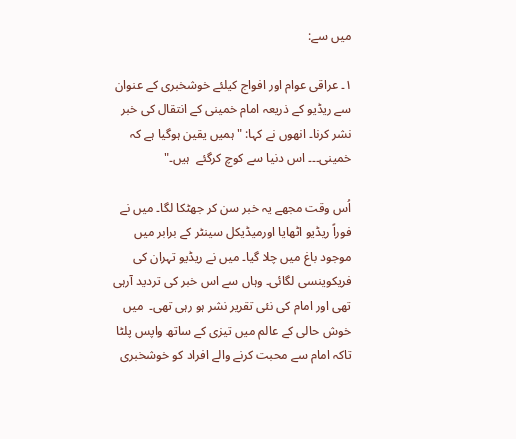میں سے:

۱۔ عراقی عوام اور افواج کیلئے خوشخبری کے عنوان سے ریڈیو کے ذریعہ امام خمینی کے انتقال کی خبر نشر کرنا۔ انھوں نے کہا: "ہمیں یقین ہوگیا ہے کہ خمینی۔۔۔ اس دنیا سے کوچ کرگئے  ہیں۔"

اُس وقت مجھے یہ خبر سن کر جھٹکا لگا۔ میں نے فوراً ریڈیو اٹھایا اورمیڈیکل سینٹر کے برابر میں موجود باغ میں چلا گیا۔ میں نے ریڈیو تہران کی فریکوینسی لگائی۔ وہاں سے اس خبر کی تردید آرہی تھی اور امام کی نئی تقریر نشر ہو رہی تھی۔  میں خوش حالی کے عالم میں تیزی کے ساتھ واپس پلٹا تاکہ امام سے محبت کرنے والے افراد کو خوشخبری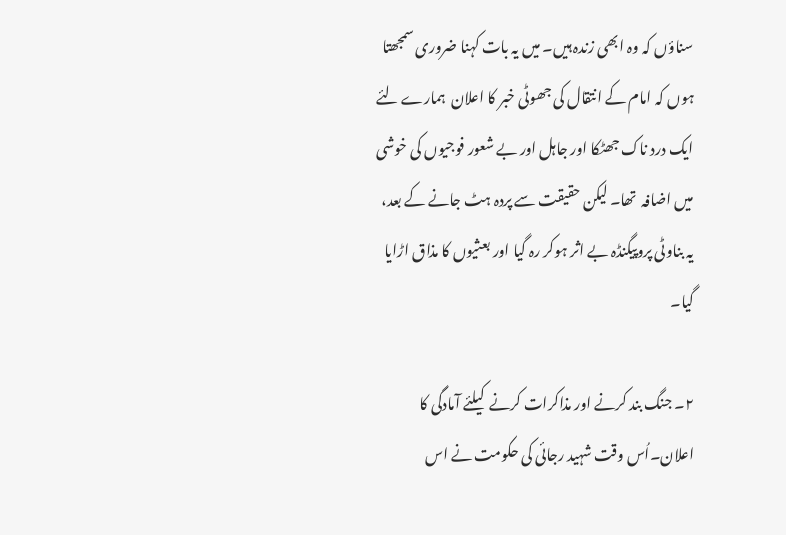سناؤں کہ وہ ابھی زندہ ہیں۔ میں یہ بات کہنا ضروری سمجھتا ہوں کہ امام کے انتقال کی جھوٹی خبر کا اعلان  ہمارے لئے ایک درد ناک جھٹکا اور جاہل اور بے شعور فوجیوں کی خوشی میں اضافہ  تھا۔ لیکن حقیقت سے پردہ ہٹ جانے کے بعد، یہ بناوٹی پروپیگنڈہ بے اثر ہوکر رہ گیا اور بعثیوں کا مذاق اڑایا گیا۔

۲۔ جنگ بند کرنے اور مذاکرات کرنے  کیلئے آمادگی کا اعلان۔اُس وقت شہید رجائی کی حکومت نے اس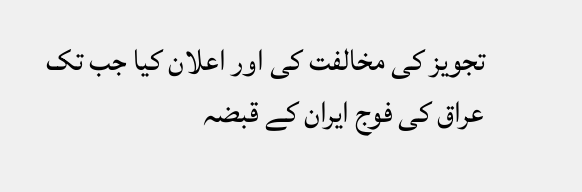تجویز کی مخالفت کی اور اعلان کیا جب تک عراق کی فوج ایران کے قبضہ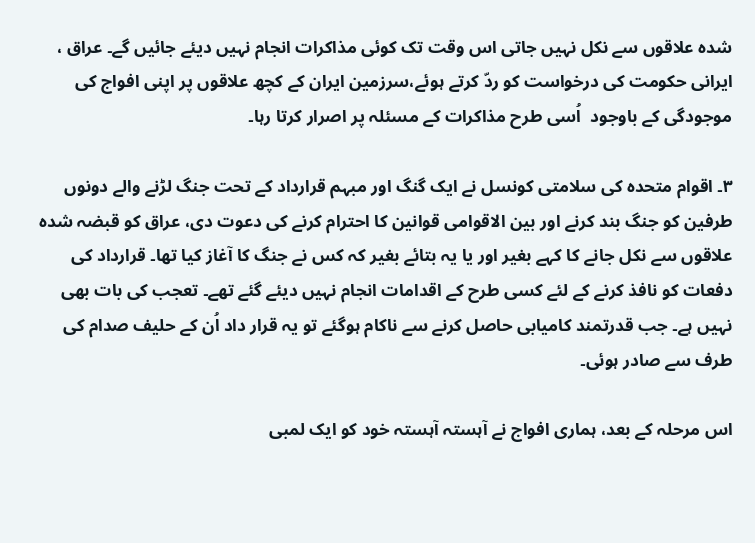شدہ علاقوں سے نکل نہیں جاتی اس وقت تک کوئی مذاکرات انجام نہیں دیئے جائیں گے۔ عراق ، ایرانی حکومت کی درخواست کو ردّ کرتے ہوئے،سرزمین ایران کے کچھ علاقوں پر اپنی افواج کی موجودگی کے باوجود  اُسی طرح مذاکرات کے مسئلہ پر اصرار کرتا رہا۔

۳۔ اقوام متحدہ کی سلامتی کونسل نے ایک گنگ اور مبہم قرارداد کے تحت جنگ لڑنے والے دونوں طرفین کو جنگ بند کرنے اور بین الاقوامی قوانین کا احترام کرنے کی دعوت دی، عراق کو قبضہ شدہ علاقوں سے نکل جانے کا کہے بغیر اور یا یہ بتائے بغیر کہ کس نے جنگ کا آغاز کیا تھا۔ قرارداد کی دفعات کو نافذ کرنے کے لئے کسی طرح کے اقدامات انجام نہیں دیئے گئے تھے۔ تعجب کی بات بھی نہیں ہے۔ جب قدرتمند کامیابی حاصل کرنے سے ناکام ہوگئے تو یہ قرار داد اُن کے حلیف صدام کی طرف سے صادر ہوئی۔

اس مرحلہ کے بعد، ہماری افواج نے آہستہ آہستہ خود کو ایک لمبی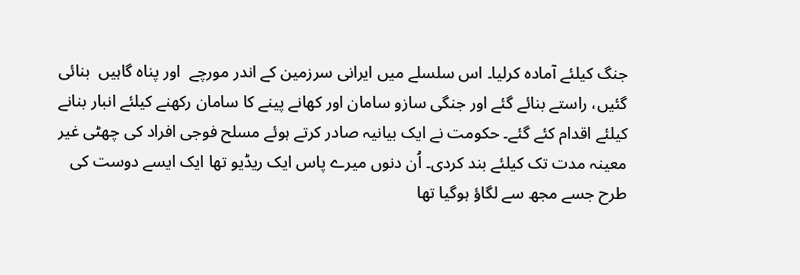جنگ کیلئے آمادہ کرلیا۔ اس سلسلے میں ایرانی سرزمین کے اندر مورچے  اور پناہ گاہیں  بنائی گئیں، راستے بنائے گئے اور جنگی سازو سامان اور کھانے پینے کا سامان رکھنے کیلئے انبار بنانے کیلئے اقدام کئے گئے۔ حکومت نے ایک بیانیہ صادر کرتے ہوئے مسلح فوجی افراد کی چھٹی غیر معینہ مدت تک کیلئے بند کردی۔ اُن دنوں میرے پاس ایک ریڈیو تھا ایک ایسے دوست کی طرح جسے مجھ سے لگاؤ ہوگیا تھا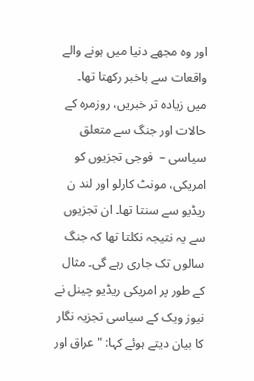اور وہ مجھے دنیا میں ہونے والے واقعات سے باخبر رکھتا تھا۔  میں زیادہ تر خبریں، روزمرہ کے حالات اور جنگ سے متعلق سیاسی –  فوجی تجزیوں کو امریکی، مونٹ کارلو اور لند ن ریڈیو سے سنتا تھا۔ ان تجزیوں سے یہ نتیجہ نکلتا تھا کہ جنگ سالوں تک جاری رہے گی۔ مثال کے طور پر امریکی ریڈیو چینل نے نیوز ویک کے سیاسی تجزیہ نگار کا بیان دیتے ہوئے کہا: "عراق اور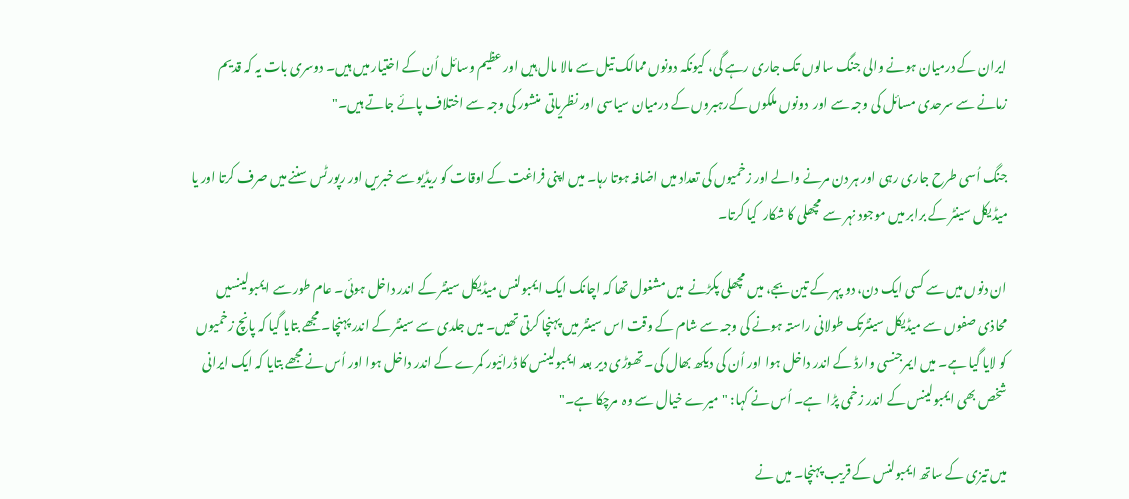ایران کے درمیان ہونے والی جنگ سالوں تک جاری رہے گی، کیونکہ دونوں ممالک تیل سے مالا مال ہیں اور عظیم وسائل اُن کے اختیار میں ہیں۔ دوسری بات یہ کہ قدیم زمانے سے سرحدی مسائل کی وجہ سے اور  دونوں ملکوں کےرہبروں کے درمیان سیاسی اور نظریاتی  منشور کی وجہ سے اختلاف پائے جاتے ہیں۔"

جنگ اُسی طرح جاری رہی اور ہر دن مرنے والے اور زخمیوں کی تعداد میں اضافہ ہوتا رہا۔ میں اپنی فراغت کے اوقات کو ریڈیو سے خبریں اور رپورٹس سننے میں صرف کرتا اور یا میڈیکل سینٹر کے برابر میں موجود نہر سے مچھلی کا شکار  کیا کرتا۔

ان دنوں میں سے کسی ایک دن، دو پہر کے تین بجے، میں مچھلی پکڑنے  میں مشغول تھا کہ اچانک ایک ایمبولنس میڈیکل سینٹر کے اندر داخل ہوئی۔ عام طور سے ایمبولینسیں محاذی صفوں سے میڈیکل سینٹرتک طولانی راستہ ہونے کی وجہ سے شام کے وقت اس سینٹر میں پہنچا کرتی تھیں۔ میں جلدی سے سینٹر کے اندر پہنچا۔ مجھے بتایا گیا کہ پانچ زخمیوں کو لایا گیا ہے۔ میں ایمرجنسی وارڈ کے اندر داخل ہوا اور اُن کی دیکھ بھال کی۔ تھوڑی دیر بعد ایمبولینس کا ڈرائیور کمرے کے اندر داخل ہوا اور اُس نے مجھے بتایا کہ ایک ایرانی شخص بھی ایمبولینس کے اندر زخمی پڑا  ہے۔ اُس نے کہا: "میرے خیال سے وہ  مرچکا ہے۔"

میں تیزی کے ساتھ ایمبولنس کے قریب پہنچا۔ میں نے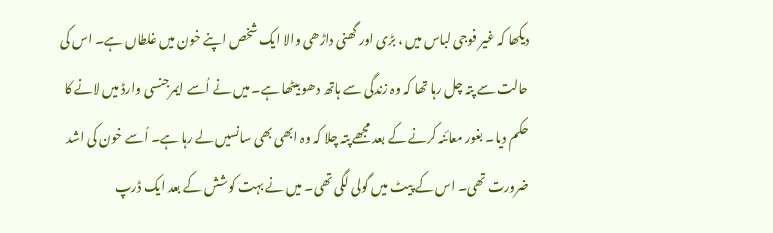دیکھا کہ غیر فوجی لباس میں ، بڑی اور گھنی داڑھی والا ایک شخص اپنے خون میں غلطاں ہے۔ اس کی حالت سے پتہ چل رہا تھا کہ وہ زندگی سے ہاتھ دھو بیٹھا ہے۔ میں نے اُسے ایمرجنسی وارڈ میں لانے کا حکم دیا۔ بغور معائنہ کرنے کے بعد مجھے پتہ چلا کہ وہ ابھی بھی سانسیں لے رہا ہے۔ اُسے خون کی اشد ضرورت تھی۔ اس کے پیٹ میں گولی لگی تھی۔ میں نے بہت کوشش کے بعد ایک ڈرپ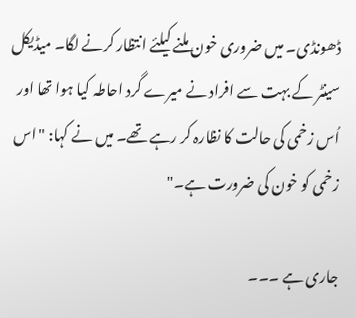ڈھونڈی۔ میں ضروری خون ملنے کیلئے انتظار کرنے لگا۔ میڈیکل سینٹر کے بہت سے افراد نے میرے گرد احاطہ کیا ہوا تھا اور اُس زخمی کی حالت کا نظارہ کر رہے تھے۔ میں نے کہا: "اس زخمی کو خون کی ضرورت ہے۔"

جاری ہے ۔۔۔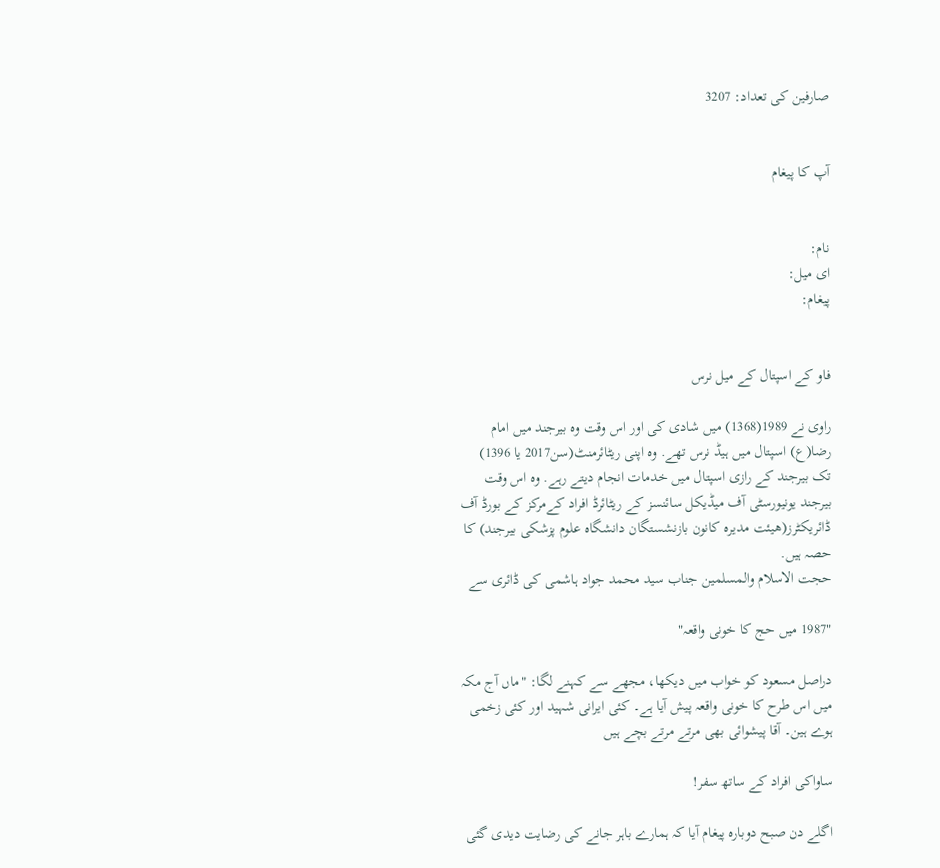صارفین کی تعداد: 3207


آپ کا پیغام


نام:
ای میل:
پیغام:


فاو کے اسپتال کے میل نرس

راوی نے 1989(1368) میں شادی کی اور اس وقت وہ بیرجند میں امام رضا(ع) اسپتال میں ہیڈ نرس تھے. وہ اپنی ریٹائرمنٹ(سن2017 یا 1396) تک بیرجند کے رازی اسپتال میں خدمات انجام دیتے رہے. وہ اس وقت بیرجند یونیورسٹی آف میڈیکل سائنسز کے ریٹائرڈ افراد کےمرکز کے بورڈ آف ڈائریکٹرز(هیئت مدیره کانون بازنشستگان دانشگاه علوم پزشکی بیرجند) کا حصہ ہیں.
حجت الاسلام والمسلمین جناب سید محمد جواد ہاشمی کی ڈائری سے

"1987 میں حج کا خونی واقعہ"

دراصل مسعود کو خواب میں دیکھا، مجھے سے کہنے لگا: "ماں آج مکہ میں اس طرح کا خونی واقعہ پیش آیا ہے۔ کئی ایرانی شہید اور کئی زخمی ہوے ہین۔ آقا پیشوائی بھی مرتے مرتے بچے ہیں

ساواکی افراد کے ساتھ سفر!

اگلے دن صبح دوبارہ پیغام آیا کہ ہمارے باہر جانے کی رضایت دیدی گئی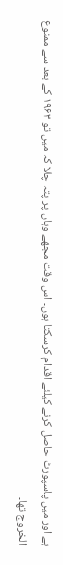ہے اور میں پاسپورٹ حاصل کرنے کیلئے اقدام کرسکتا ہوں۔ اس وقت مجھے وہاں پر پتہ چلا کہ میں تو ۱۹۶۳ کے بعد سے ممنوع الخروج تھا۔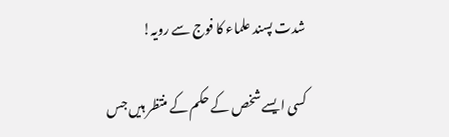شدت پسند علماء کا فوج سے رویہ!

کسی ایسے شخص کے حکم کے منتظر ہیں جس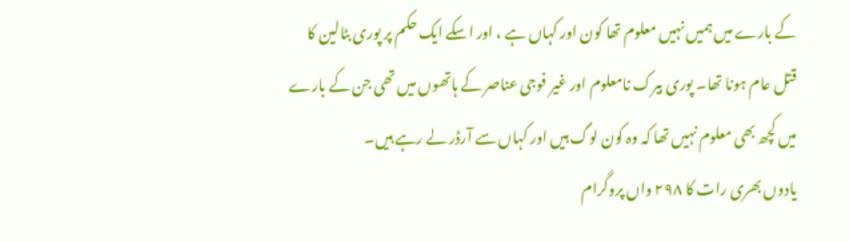کے بارے میں ہمیں نہیں معلوم تھا کون اور کہاں ہے ، اور اسکے ایک حکم پر پوری بٹالین کا قتل عام ہونا تھا۔ پوری بیرک نامعلوم اور غیر فوجی عناصر کے ہاتھوں میں تھی جن کے بارے میں کچھ بھی معلوم نہیں تھا کہ وہ کون لوگ ہیں اور کہاں سے آرڈر لے رہے ہیں۔
یادوں بھری رات کا ۲۹۸ واں پروگرام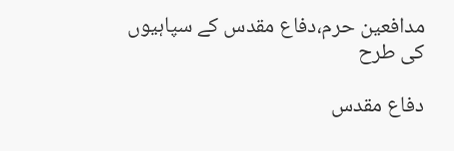مدافعین حرم،دفاع مقدس کے سپاہیوں کی طرح

دفاع مقدس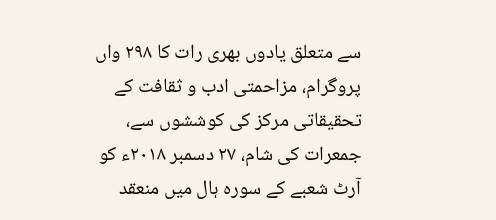سے متعلق یادوں بھری رات کا ۲۹۸ واں پروگرام، مزاحمتی ادب و ثقافت کے تحقیقاتی مرکز کی کوششوں سے، جمعرات کی شام، ۲۷ دسمبر ۲۰۱۸ء کو آرٹ شعبے کے سورہ ہال میں منعقد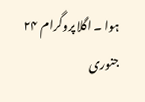ہوا ۔ اگلا پروگرام ۲۴ جنوری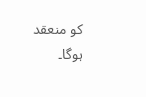کو منعقد ہوگا۔